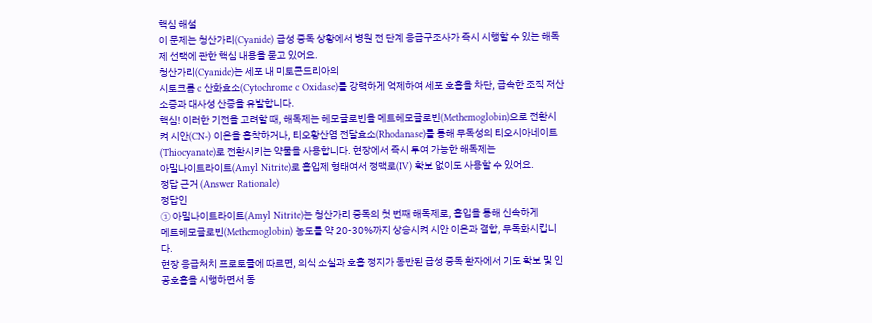핵심 해설
이 문제는 청산가리(Cyanide) 급성 중독 상황에서 병원 전 단계 응급구조사가 즉시 시행할 수 있는 해독제 선택에 관한 핵심 내용을 묻고 있어요.
청산가리(Cyanide)는 세포 내 미토콘드리아의
시토크롬 c 산화효소(Cytochrome c Oxidase)를 강력하게 억제하여 세포 호흡을 차단, 급속한 조직 저산소증과 대사성 산증을 유발합니다.
핵심! 이러한 기전을 고려할 때, 해독제는 헤모글로빈을 메트헤모글로빈(Methemoglobin)으로 전환시켜 시안(CN-) 이온을 흡착하거나, 티오황산염 전달효소(Rhodanase)를 통해 무독성의 티오시아네이트(Thiocyanate)로 전환시키는 약물을 사용합니다. 현장에서 즉시 투여 가능한 해독제는
아밀나이트라이트(Amyl Nitrite)로 흡입제 형태여서 정맥로(IV) 확보 없이도 사용할 수 있어요.
정답 근거 (Answer Rationale)
정답인
① 아밀나이트라이트(Amyl Nitrite)는 청산가리 중독의 첫 번째 해독제로, 흡입을 통해 신속하게
메트헤모글로빈(Methemoglobin) 농도를 약 20-30%까지 상승시켜 시안 이온과 결합, 무독화시킵니다.
현장 응급처치 프로토콜에 따르면, 의식 소실과 호흡 정지가 동반된 급성 중독 환자에서 기도 확보 및 인공호흡을 시행하면서 동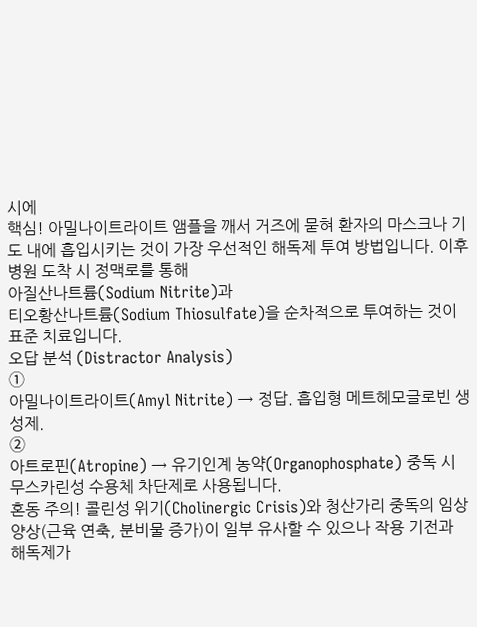시에
핵심! 아밀나이트라이트 앰플을 깨서 거즈에 묻혀 환자의 마스크나 기도 내에 흡입시키는 것이 가장 우선적인 해독제 투여 방법입니다. 이후 병원 도착 시 정맥로를 통해
아질산나트륨(Sodium Nitrite)과
티오황산나트륨(Sodium Thiosulfate)을 순차적으로 투여하는 것이 표준 치료입니다.
오답 분석 (Distractor Analysis)
①
아밀나이트라이트(Amyl Nitrite) → 정답. 흡입형 메트헤모글로빈 생성제.
②
아트로핀(Atropine) → 유기인계 농약(Organophosphate) 중독 시 무스카린성 수용체 차단제로 사용됩니다.
혼동 주의! 콜린성 위기(Cholinergic Crisis)와 청산가리 중독의 임상 양상(근육 연축, 분비물 증가)이 일부 유사할 수 있으나 작용 기전과 해독제가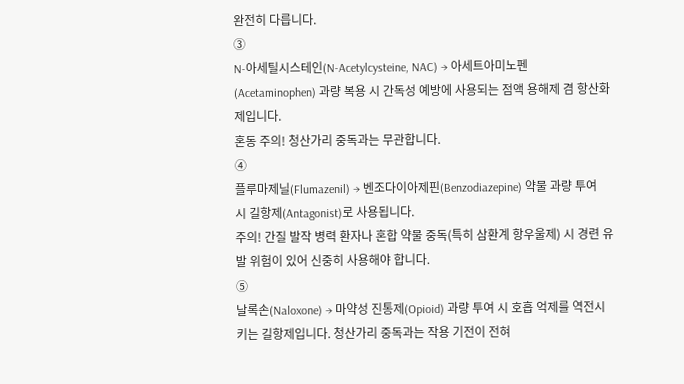완전히 다릅니다.
③
N-아세틸시스테인(N-Acetylcysteine, NAC) → 아세트아미노펜(Acetaminophen) 과량 복용 시 간독성 예방에 사용되는 점액 용해제 겸 항산화제입니다.
혼동 주의! 청산가리 중독과는 무관합니다.
④
플루마제닐(Flumazenil) → 벤조다이아제핀(Benzodiazepine) 약물 과량 투여 시 길항제(Antagonist)로 사용됩니다.
주의! 간질 발작 병력 환자나 혼합 약물 중독(특히 삼환계 항우울제) 시 경련 유발 위험이 있어 신중히 사용해야 합니다.
⑤
날록손(Naloxone) → 마약성 진통제(Opioid) 과량 투여 시 호흡 억제를 역전시키는 길항제입니다. 청산가리 중독과는 작용 기전이 전혀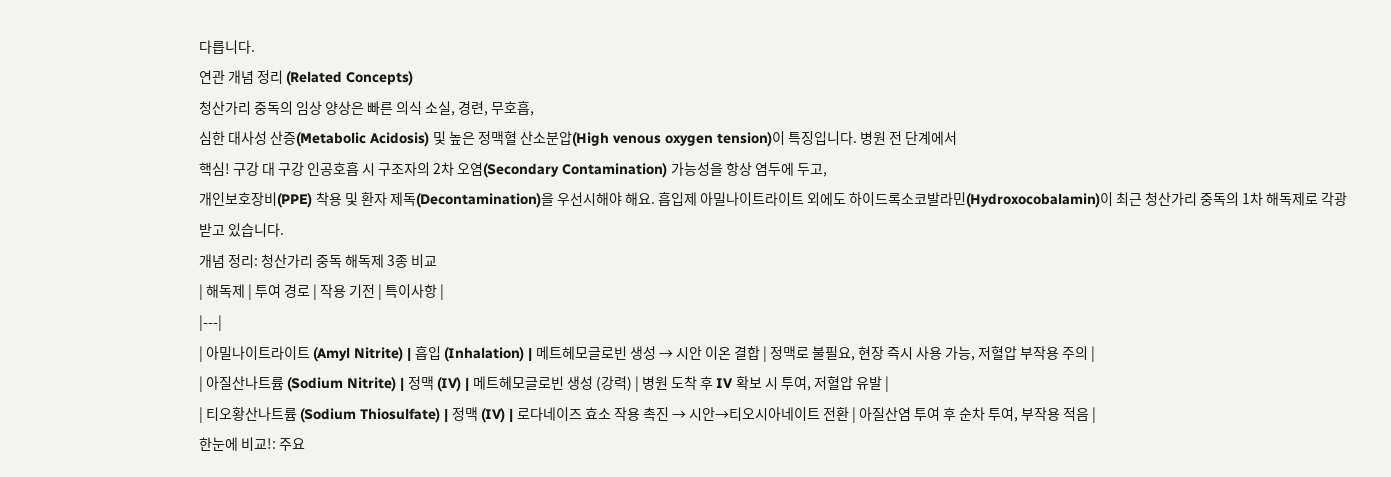다릅니다.
연관 개념 정리 (Related Concepts)
청산가리 중독의 임상 양상은 빠른 의식 소실, 경련, 무호흡,
심한 대사성 산증(Metabolic Acidosis) 및 높은 정맥혈 산소분압(High venous oxygen tension)이 특징입니다. 병원 전 단계에서
핵심! 구강 대 구강 인공호흡 시 구조자의 2차 오염(Secondary Contamination) 가능성을 항상 염두에 두고,
개인보호장비(PPE) 착용 및 환자 제독(Decontamination)을 우선시해야 해요. 흡입제 아밀나이트라이트 외에도 하이드록소코발라민(Hydroxocobalamin)이 최근 청산가리 중독의 1차 해독제로 각광받고 있습니다.
개념 정리: 청산가리 중독 해독제 3종 비교
| 해독제 | 투여 경로 | 작용 기전 | 특이사항 |
|---|
| 아밀나이트라이트 (Amyl Nitrite) | 흡입 (Inhalation) | 메트헤모글로빈 생성 → 시안 이온 결합 | 정맥로 불필요, 현장 즉시 사용 가능, 저혈압 부작용 주의 |
| 아질산나트륨 (Sodium Nitrite) | 정맥 (IV) | 메트헤모글로빈 생성 (강력) | 병원 도착 후 IV 확보 시 투여, 저혈압 유발 |
| 티오황산나트륨 (Sodium Thiosulfate) | 정맥 (IV) | 로다네이즈 효소 작용 촉진 → 시안→티오시아네이트 전환 | 아질산염 투여 후 순차 투여, 부작용 적음 |
한눈에 비교!: 주요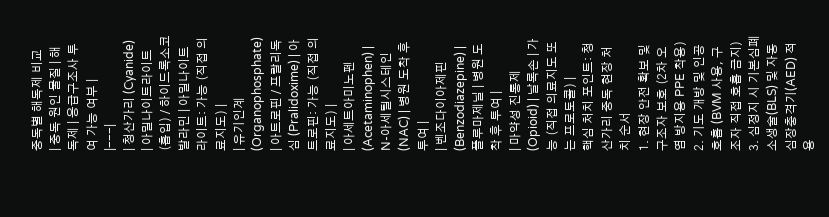중독별 해독제 비교
| 중독 원인 물질 | 해독제 | 응급구조사 투여 가능 여부 |
|---|
| 청산가리 (Cyanide) | 아밀나이트라이트 (흡입) / 하이드록소코발라민 | 아밀나이트라이트: 가능 (직접 의료지도) |
| 유기인계 (Organophosphate) | 아트로핀 / 프랄리독심 (Pralidoxime) | 아트로핀: 가능 (직접 의료지도) |
| 아세트아미노펜 (Acetaminophen) | N-아세틸시스테인 (NAC) | 병원 도착 후 투여 |
| 벤조다이아제핀 (Benzodiazepine) | 플루마제닐 | 병원 도착 후 투여 |
| 마약성 진통제 (Opioid) | 날록손 | 가능 (직접 의료지도 또는 프로토콜) |
핵심 처치 포인트: 청산가리 중독 현장 처치 순서
1. 현장 안전 확보 및 구조자 보호 (2차 오염 방지용 PPE 착용)
2. 기도 개방 및 인공호흡 (BVM 사용, 구조자 직접 호흡 금지)
3. 심정지 시 기본심폐소생술(BLS) 및 자동심장충격기(AED) 적용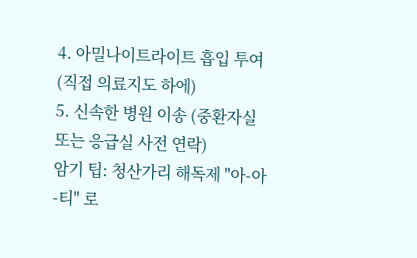4. 아밀나이트라이트 흡입 투여 (직접 의료지도 하에)
5. 신속한 병원 이송 (중환자실 또는 응급실 사전 연락)
암기 팁: 청산가리 해독제 "아-아-티" 로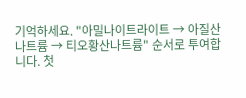기억하세요. "아밀나이트라이트 → 아질산나트륨 → 티오황산나트륨" 순서로 투여합니다. 첫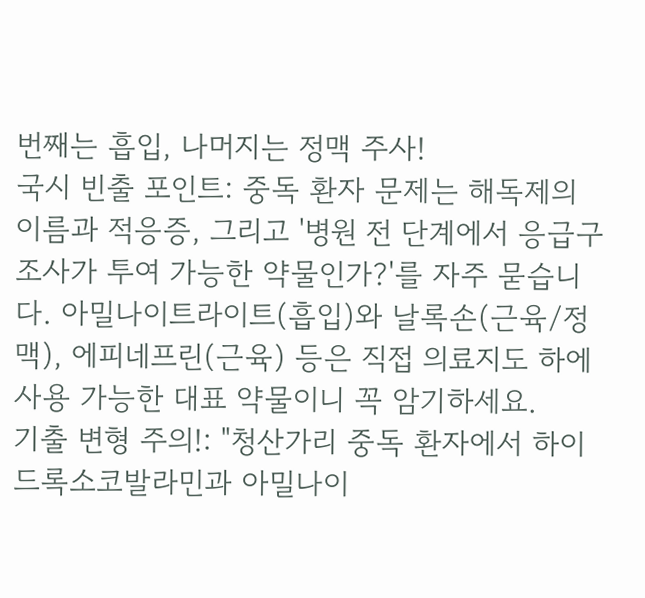번째는 흡입, 나머지는 정맥 주사!
국시 빈출 포인트: 중독 환자 문제는 해독제의 이름과 적응증, 그리고 '병원 전 단계에서 응급구조사가 투여 가능한 약물인가?'를 자주 묻습니다. 아밀나이트라이트(흡입)와 날록손(근육/정맥), 에피네프린(근육) 등은 직접 의료지도 하에 사용 가능한 대표 약물이니 꼭 암기하세요.
기출 변형 주의!: "청산가리 중독 환자에서 하이드록소코발라민과 아밀나이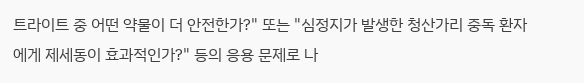트라이트 중 어떤 약물이 더 안전한가?" 또는 "심정지가 발생한 청산가리 중독 환자에게 제세동이 효과적인가?" 등의 응용 문제로 나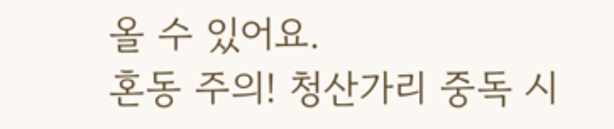올 수 있어요.
혼동 주의! 청산가리 중독 시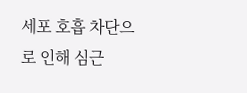세포 호흡 차단으로 인해 심근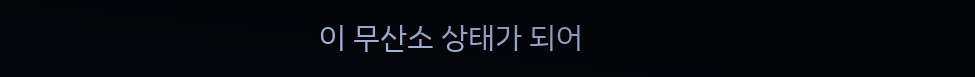이 무산소 상태가 되어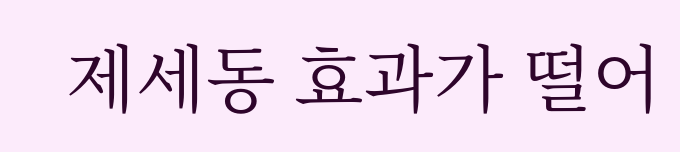제세동 효과가 떨어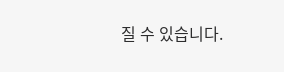질 수 있습니다.